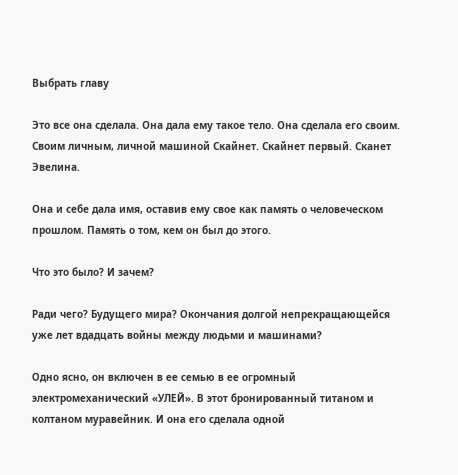Выбрать главу

Это все она сделала. Она дала ему такое тело. Она сделала его своим. Своим личным, личной машиной Скайнет. Скайнет первый. Сканет Эвелина.

Она и себе дала имя, оставив ему свое как память о человеческом прошлом. Память о том, кем он был до этого.

Что это было? И зачем?

Ради чего? Будущего мира? Окончания долгой непрекращающейся уже лет вдадцать войны между людьми и машинами?

Одно ясно, он включен в ее семью в ее огромный электромеханический «УЛЕЙ». В этот бронированный титаном и колтаном муравейник. И она его сделала одной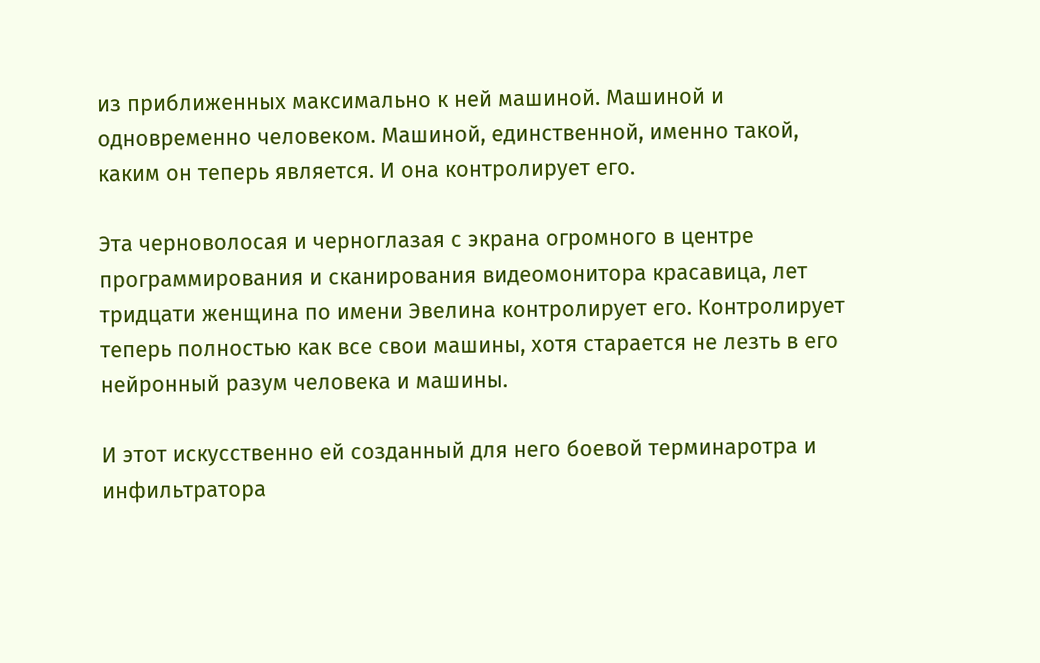из приближенных максимально к ней машиной. Машиной и одновременно человеком. Машиной, единственной, именно такой, каким он теперь является. И она контролирует его.

Эта черноволосая и черноглазая с экрана огромного в центре программирования и сканирования видеомонитора красавица, лет тридцати женщина по имени Эвелина контролирует его. Контролирует теперь полностью как все свои машины, хотя старается не лезть в его нейронный разум человека и машины.

И этот искусственно ей созданный для него боевой терминаротра и инфильтратора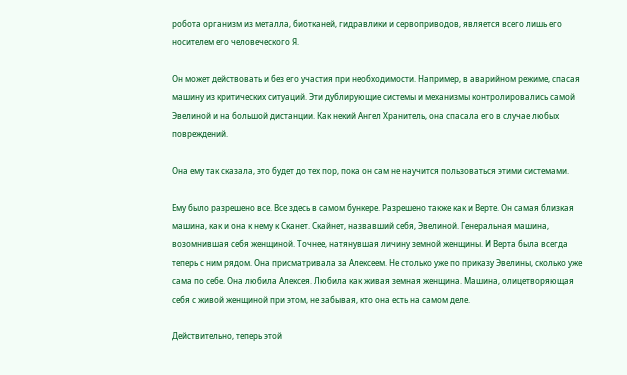робота организм из металла, биотканей, гидравлики и сервоприводов, является всего лишь его носителем его человеческого Я.

Он может действовать и без его участия при необходимости. Например, в аварийном режиме, спасая машину из критических ситуаций. Эти дублирующие системы и механизмы контролировались самой Эвелиной и на большой дистанции. Как некий Ангел Хранитель, она спасала его в случае любых повреждений.

Она ему так сказала, это будет до тех пор, пока он сам не научится пользоваться этими системами.

Ему было разрешено все. Все здесь в самом бункере. Разрешено также как и Верте. Он самая близкая машина, как и она к нему к Сканет. Скайнет, назвавший себя, Эвелиной. Генеральная машина, возомнившая себя женщиной. Точнее, натянувшая личину земной женщины. И Верта была всегда теперь с ним рядом. Она присматривала за Алексеем. Не столько уже по приказу Эвелины, сколько уже сама по себе. Она любила Алексея. Любила как живая земная женщина. Машина, олицетворяющая себя с живой женщиной при этом, не забывая, кто она есть на самом деле.

Действительно, теперь этой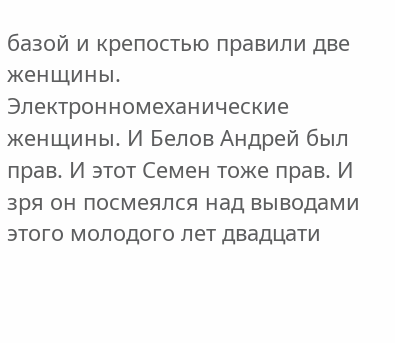базой и крепостью правили две женщины. Электронномеханические женщины. И Белов Андрей был прав. И этот Семен тоже прав. И зря он посмеялся над выводами этого молодого лет двадцати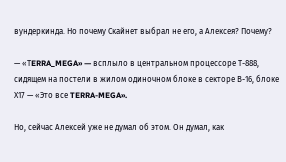вундеркинда. Но почему Скайнет выбрал не его, а Алексея? Почему?

— «ТERRA_MEGA» — всплыло в центральном процессоре Т-888, сидящем на постели в жилом одиночном блоке в секторе В-16, блоке Х17 — «Это все TERRA-MEGA».

Но, сейчас Алексей уже не думал об этом. Он думал, как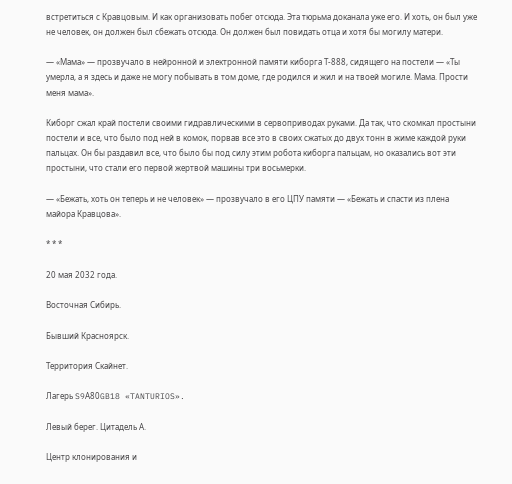встретиться с Кравцовым. И как организовать побег отсюда. Эта тюрьма доканала уже его. И хоть, он был уже не человек, он должен был сбежать отсюда. Он должен был повидать отца и хотя бы могилу матери.

— «Мама» — прозвучало в нейронной и электронной памяти киборга Т-888, сидящего на постели — «Ты умерла, а я здесь и даже не могу побывать в том доме, где родился и жил и на твоей могиле. Мама. Прости меня мама».

Киборг сжал край постели своими гидравлическими в сервоприводах руками. Да так, что скомкал простыни постели и все, что было под ней в комок, порвав все это в своих сжатых до двух тонн в жиме каждой руки пальцах. Он бы раздавил все, что было бы под силу этим робота киборга пальцам, но оказались вот эти простыни, что стали его первой жертвой машины три восьмерки.

— «Бежать, хоть он теперь и не человек» — прозвучало в его ЦПУ памяти — «Бежать и спасти из плена майора Кравцова».

* * *

20 мая 2032 года.

Восточная Сибирь.

Бывший Красноярск.

Территория Скайнет.

Лагерь S9А80GB18 «TANTURIOS».

Левый берег. Цитадель А.

Центр клонирования и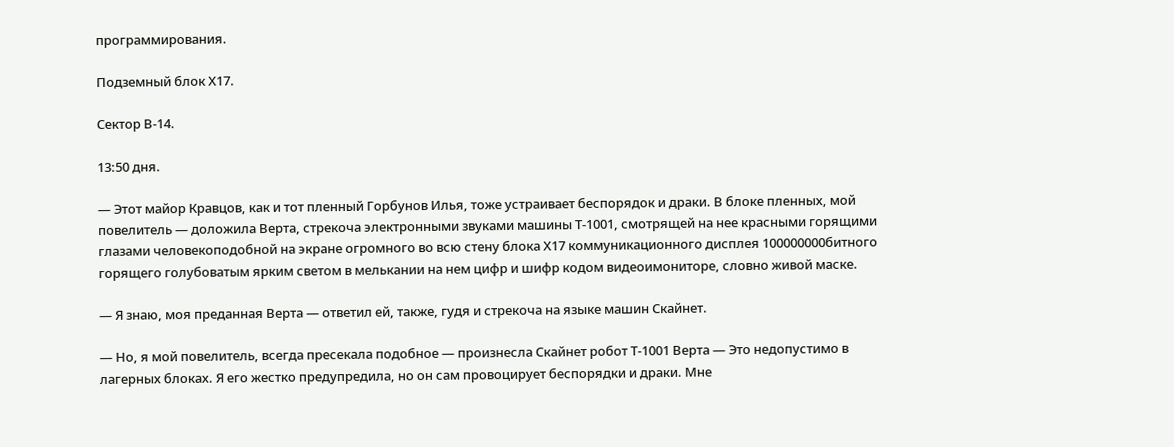программирования.

Подземный блок Х17.

Сектор В-14.

13:50 дня.

— Этот майор Кравцов, как и тот пленный Горбунов Илья, тоже устраивает беспорядок и драки. В блоке пленных, мой повелитель — доложила Верта, стрекоча электронными звуками машины Т-1001, смотрящей на нее красными горящими глазами человекоподобной на экране огромного во всю стену блока Х17 коммуникационного дисплея 100000000битного горящего голубоватым ярким светом в мелькании на нем цифр и шифр кодом видеоимониторе, словно живой маске.

— Я знаю, моя преданная Верта — ответил ей, также, гудя и стрекоча на языке машин Скайнет.

— Но, я мой повелитель, всегда пресекала подобное — произнесла Скайнет робот Т-1001 Верта — Это недопустимо в лагерных блоках. Я его жестко предупредила, но он сам провоцирует беспорядки и драки. Мне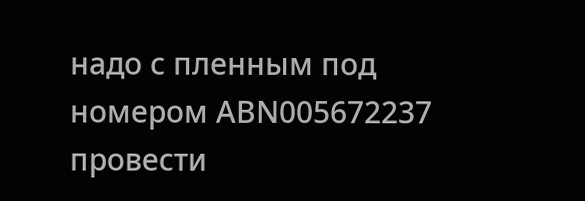надо с пленным под номером АBN005672237 провести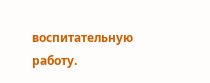воспитательную работу.